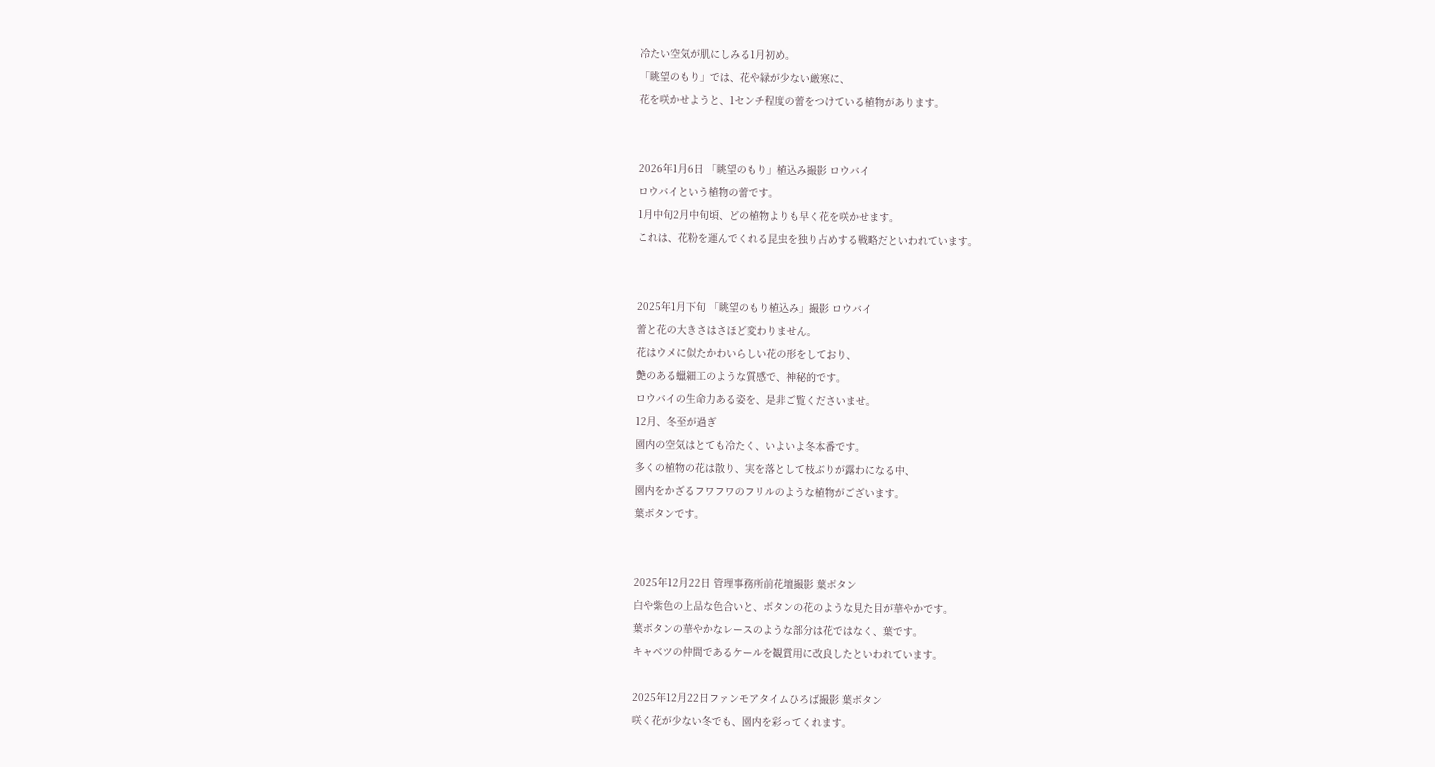冷たい空気が肌にしみる1月初め。
「眺望のもり」では、花や緑が少ない厳寒に、
花を咲かせようと、1センチ程度の蕾をつけている植物があります。


2026年1月6日 「眺望のもり」植込み撮影 ロウバイ
ロウバイという植物の蕾です。
1月中旬2月中旬頃、どの植物よりも早く花を咲かせます。
これは、花粉を運んでくれる昆虫を独り占めする戦略だといわれています。


2025年1月下旬 「眺望のもり植込み」撮影 ロウバイ
蕾と花の大きさはさほど変わりません。
花はウメに似たかわいらしい花の形をしており、
艶のある蠟細工のような質感で、神秘的です。
ロウバイの生命力ある姿を、是非ご覧くださいませ。
12月、冬至が過ぎ
園内の空気はとても冷たく、いよいよ冬本番です。
多くの植物の花は散り、実を落として枝ぶりが露わになる中、
園内をかざるフワフワのフリルのような植物がございます。
葉ボタンです。


2025年12月22日 管理事務所前花壇撮影 葉ボタン
白や紫色の上品な色合いと、ボタンの花のような見た目が華やかです。
葉ボタンの華やかなレースのような部分は花ではなく、葉です。
キャベツの仲間であるケールを観賞用に改良したといわれています。

2025年12月22日ファンモアタイムひろば撮影 葉ボタン
咲く花が少ない冬でも、園内を彩ってくれます。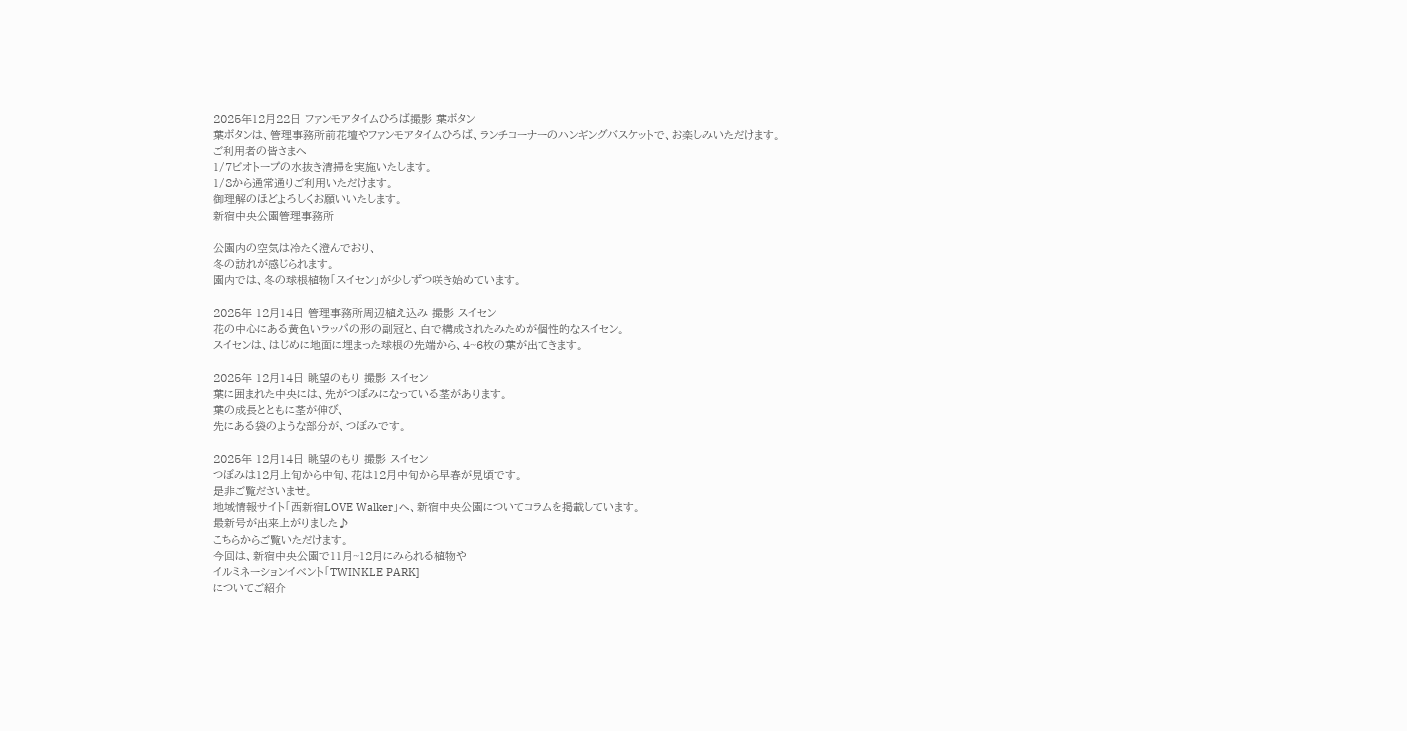2025年12月22日 ファンモアタイムひろば撮影 葉ボタン
葉ボタンは、管理事務所前花壇やファンモアタイムひろば、ランチコーナーのハンギングバスケットで、お楽しみいただけます。
ご利用者の皆さまへ
1/7ビオトープの水抜き清掃を実施いたします。
1/8から通常通りご利用いただけます。
御理解のほどよろしくお願いいたします。
新宿中央公園管理事務所

公園内の空気は冷たく澄んでおり、
冬の訪れが感じられます。
園内では、冬の球根植物「スイセン」が少しずつ咲き始めています。

2025年 12月14日 管理事務所周辺植え込み 撮影 スイセン
花の中心にある黄色いラッパの形の副冠と、白で構成されたみためが個性的なスイセン。
スイセンは、はじめに地面に埋まった球根の先端から、4~6枚の葉が出てきます。

2025年 12月14日 眺望のもり 撮影 スイセン
葉に囲まれた中央には、先がつぼみになっている茎があります。
葉の成長とともに茎が伸び、
先にある袋のような部分が、つぼみです。

2025年 12月14日 眺望のもり 撮影 スイセン
つぼみは12月上旬から中旬、花は12月中旬から早春が見頃です。
是非ご覧ださいませ。
地域情報サイト「西新宿LOVE Walker」へ、新宿中央公園についてコラムを掲載しています。
最新号が出来上がりました♪
こちらからご覧いただけます。
今回は、新宿中央公園で11月~12月にみられる植物や
イルミネーションイベント「TWINKLE PARK]
についてご紹介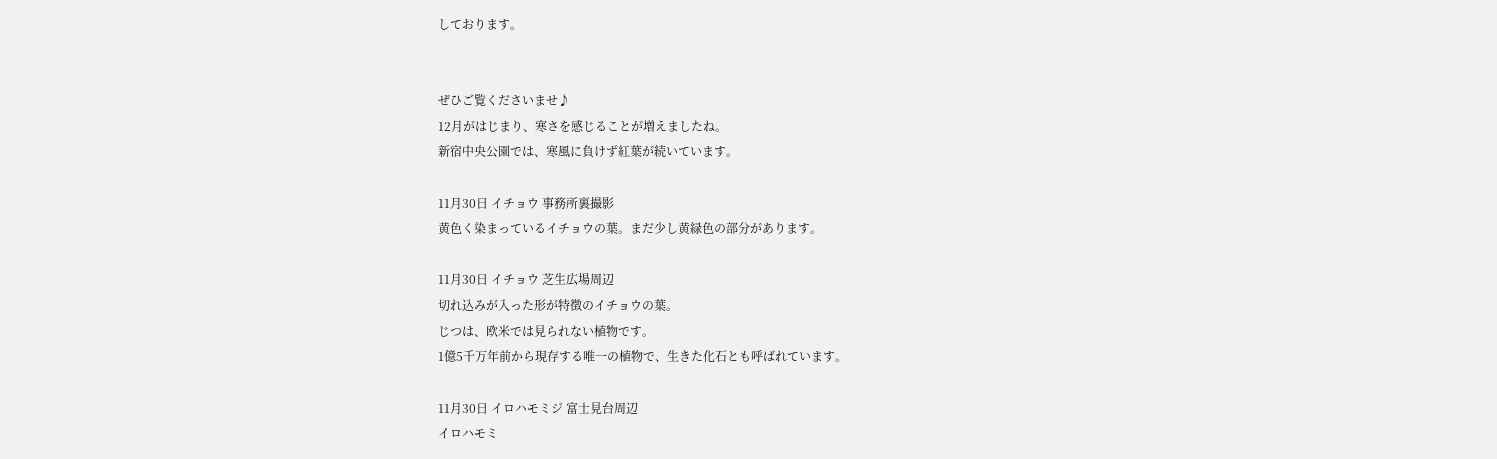しております。


ぜひご覧くださいませ♪
12月がはじまり、寒さを感じることが増えましたね。
新宿中央公園では、寒風に負けず紅葉が続いています。

11月30日 イチョウ 事務所裏撮影
黄色く染まっているイチョウの葉。まだ少し黄緑色の部分があります。

11月30日 イチョウ 芝生広場周辺
切れ込みが入った形が特徴のイチョウの葉。
じつは、欧米では見られない植物です。
1億5千万年前から現存する唯一の植物で、生きた化石とも呼ばれています。

11月30日 イロハモミジ 富士見台周辺
イロハモミ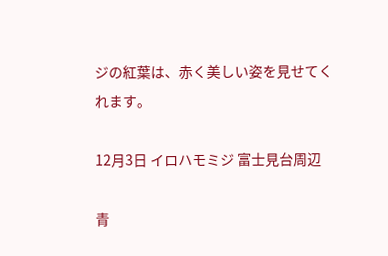ジの紅葉は、赤く美しい姿を見せてくれます。

12月3日 イロハモミジ 富士見台周辺

青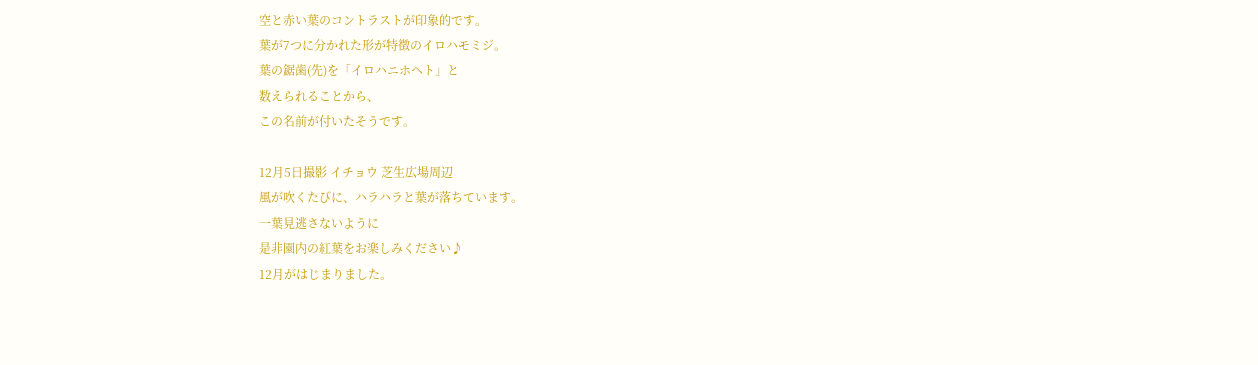空と赤い葉のコントラストが印象的です。
葉が7つに分かれた形が特徴のイロハモミジ。
葉の鋸歯(先)を「イロハニホヘト」と
数えられることから、
この名前が付いたそうです。

12月5日撮影 イチョウ 芝生広場周辺
風が吹くたびに、ハラハラと葉が落ちています。
一葉見逃さないように
是非園内の紅葉をお楽しみください♪
12月がはじまりました。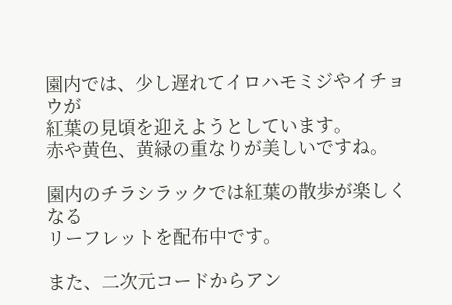園内では、少し遅れてイロハモミジやイチョウが
紅葉の見頃を迎えようとしています。
赤や黄色、黄緑の重なりが美しいですね。

園内のチラシラックでは紅葉の散歩が楽しくなる
リーフレットを配布中です。

また、二次元コードからアン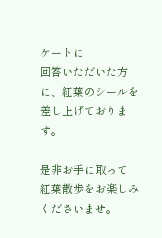ケートに
回答いただいた方に、紅葉のシールを差し上げております。

是非お手に取って
紅葉散歩をお楽しみくださいませ。